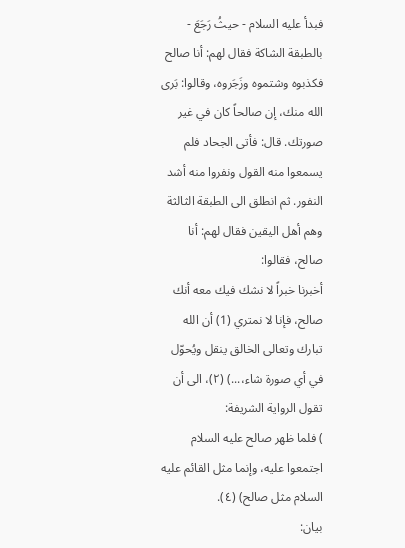فبدأ عليه السلام - حيثُ رَجَعَ - بالطبقة الشاكة فقال لهم: أنا صالح فكذبوه وشتموه وزَجَروه، وقالوا: بَرى الله منك، إن صالحاً كان في غير صورتك. قال: فأتى الجحاد فلم يسمعوا منه القول ونفروا منه أشد النفور. ثم انطلق الى الطبقة الثالثة وهم أهل اليقين فقال لهم: أنا صالح، فقالوا:
أخبرنا خبراً لا نشك فيك معه أنك صالح، فإنا لا نمتري (1) أن الله تبارك وتعالى الخالق ينقل ويُحوّل في أي صورة شاء،...) (۲)، الى أن تقول الرواية الشريفة:
) فلما ظهر صالح عليه السلام اجتمعوا عليه، وإنما مثل القائم عليه السلام مثل صالح) (٤).
بيان: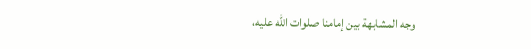وجه المشابهة بين إمامنا صلوات الله عليه،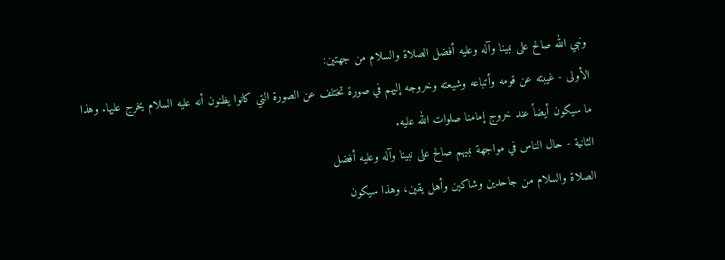ونبي الله صالح على نبينا وآله وعليه أفضل الصلاة والسلام من جهتين:
الأولى - غيبته عن قومه وأتباعه وشيعته وخروجه إليهم في صورة تختلف عن الصورة التي كانوا يظنون أنه عليه السلام يخرج عليها. وهذا ما سيكون أيضاً عند خروج إمامنا صلوات الله عليه.
الثانية - حال الناس في مواجهة نبيهم صالح على نبينا وآله وعليه أفضل
الصلاة والسلام من جاحدين وشاكين وأهل يقين، وهذا سيكون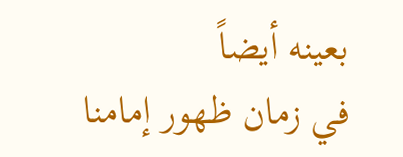بعينه أيضاً
في زمان ظهور إمامنا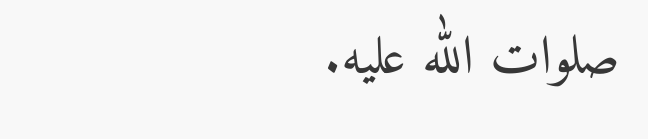صلوات الله عليه.